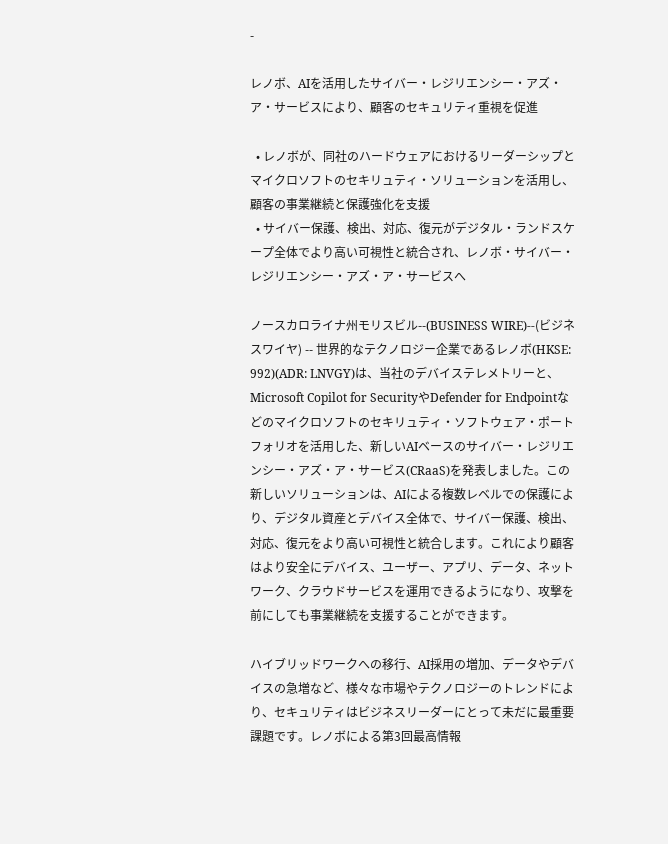-

レノボ、AIを活用したサイバー・レジリエンシー・アズ・ア・サービスにより、顧客のセキュリティ重視を促進

  • レノボが、同社のハードウェアにおけるリーダーシップとマイクロソフトのセキリュティ・ソリューションを活用し、顧客の事業継続と保護強化を支援
  • サイバー保護、検出、対応、復元がデジタル・ランドスケープ全体でより高い可視性と統合され、レノボ・サイバー・レジリエンシー・アズ・ア・サービスへ

ノースカロライナ州モリスビル--(BUSINESS WIRE)--(ビジネスワイヤ) -- 世界的なテクノロジー企業であるレノボ(HKSE: 992)(ADR: LNVGY)は、当社のデバイステレメトリーと、Microsoft Copilot for SecurityやDefender for Endpointなどのマイクロソフトのセキリュティ・ソフトウェア・ポートフォリオを活用した、新しいAIベースのサイバー・レジリエンシー・アズ・ア・サービス(CRaaS)を発表しました。この新しいソリューションは、AIによる複数レベルでの保護により、デジタル資産とデバイス全体で、サイバー保護、検出、対応、復元をより高い可視性と統合します。これにより顧客はより安全にデバイス、ユーザー、アプリ、データ、ネットワーク、クラウドサービスを運用できるようになり、攻撃を前にしても事業継続を支援することができます。

ハイブリッドワークへの移行、AI採用の増加、データやデバイスの急増など、様々な市場やテクノロジーのトレンドにより、セキュリティはビジネスリーダーにとって未だに最重要課題です。レノボによる第3回最高情報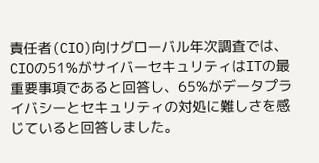責任者(CIO)向けグローバル年次調査では、CIOの51%がサイバーセキュリティはITの最重要事項であると回答し、65%がデータプライバシーとセキュリティの対処に難しさを感じていると回答しました。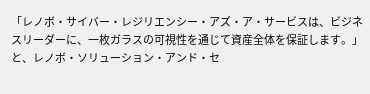「レノボ・サイバー・レジリエンシー・アズ・ア・サービスは、ビジネスリーダーに、一枚ガラスの可視性を通じて資産全体を保証します。」と、レノボ・ソリューション・アンド・セ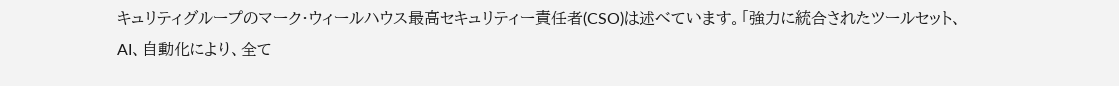キュリティグループのマーク・ウィールハウス最高セキュリティー責任者(CSO)は述べています。「強力に統合されたツールセット、AI、自動化により、全て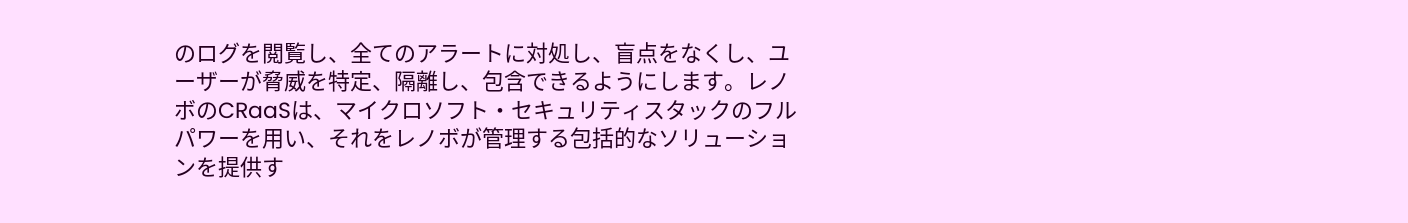のログを閲覧し、全てのアラートに対処し、盲点をなくし、ユーザーが脅威を特定、隔離し、包含できるようにします。レノボのCRaaSは、マイクロソフト・セキュリティスタックのフルパワーを用い、それをレノボが管理する包括的なソリューションを提供す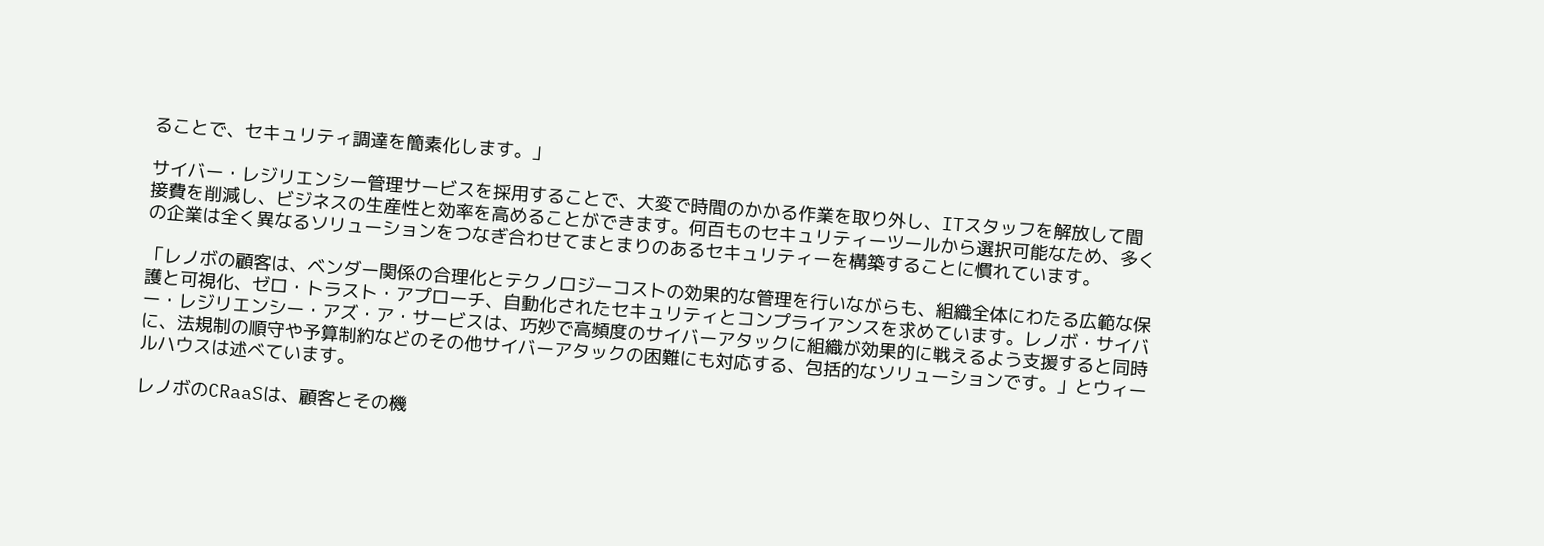ることで、セキュリティ調達を簡素化します。」

サイバー・レジリエンシー管理サービスを採用することで、大変で時間のかかる作業を取り外し、ITスタッフを解放して間接費を削減し、ビジネスの生産性と効率を高めることができます。何百ものセキュリティーツールから選択可能なため、多くの企業は全く異なるソリューションをつなぎ合わせてまとまりのあるセキュリティーを構築することに慣れています。

「レノボの顧客は、ベンダー関係の合理化とテクノロジーコストの効果的な管理を行いながらも、組織全体にわたる広範な保護と可視化、ゼロ・トラスト・アプローチ、自動化されたセキュリティとコンプライアンスを求めています。レノボ・サイバー・レジリエンシー・アズ・ア・サービスは、巧妙で高頻度のサイバーアタックに組織が効果的に戦えるよう支援すると同時に、法規制の順守や予算制約などのその他サイバーアタックの困難にも対応する、包括的なソリューションです。」とウィールハウスは述べています。

レノボのCRaaSは、顧客とその機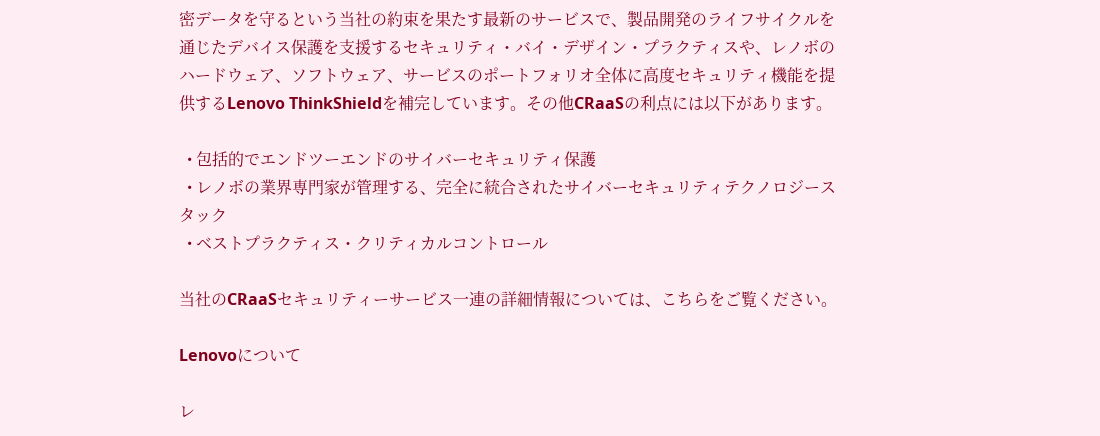密データを守るという当社の約束を果たす最新のサービスで、製品開発のライフサイクルを通じたデバイス保護を支援するセキュリティ・バイ・デザイン・プラクティスや、レノボのハードウェア、ソフトウェア、サービスのポートフォリオ全体に高度セキュリティ機能を提供するLenovo ThinkShieldを補完しています。その他CRaaSの利点には以下があります。

  • 包括的でエンドツーエンドのサイバーセキュリティ保護
  • レノボの業界専門家が管理する、完全に統合されたサイバーセキュリティテクノロジースタック
  • ベストプラクティス・クリティカルコントロール

当社のCRaaSセキュリティーサービス一連の詳細情報については、こちらをご覧ください。

Lenovoについて

レ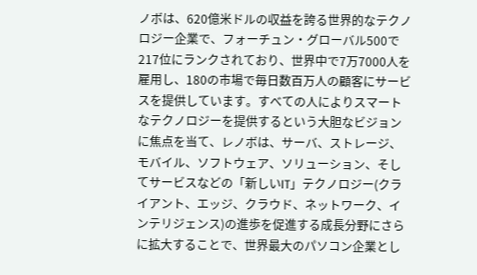ノボは、620億米ドルの収益を誇る世界的なテクノロジー企業で、フォーチュン・グローバル500で217位にランクされており、世界中で7万7000人を雇用し、180の市場で毎日数百万人の顧客にサービスを提供しています。すべての人によりスマートなテクノロジーを提供するという大胆なビジョンに焦点を当て、レノボは、サーバ、ストレージ、モバイル、ソフトウェア、ソリューション、そしてサービスなどの「新しいIT」テクノロジー(クライアント、エッジ、クラウド、ネットワーク、インテリジェンス)の進歩を促進する成長分野にさらに拡大することで、世界最大のパソコン企業とし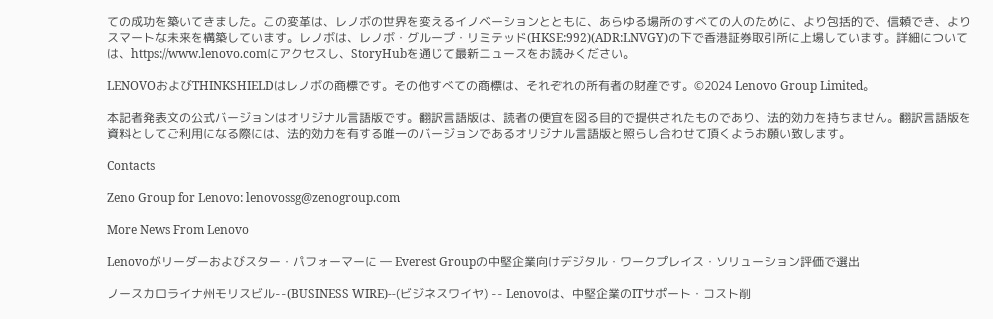ての成功を築いてきました。この変革は、レノボの世界を変えるイノベーションとともに、あらゆる場所のすべての人のために、より包括的で、信頼でき、よりスマートな未来を構築しています。レノボは、レノボ・グループ・リミテッド(HKSE:992)(ADR:LNVGY)の下で香港証券取引所に上場しています。詳細については、https://www.lenovo.comにアクセスし、StoryHubを通じて最新ニュースをお読みください。

LENOVOおよびTHINKSHIELDはレノボの商標です。その他すべての商標は、それぞれの所有者の財産です。©2024 Lenovo Group Limited。

本記者発表文の公式バージョンはオリジナル言語版です。翻訳言語版は、読者の便宜を図る目的で提供されたものであり、法的効力を持ちません。翻訳言語版を資料としてご利用になる際には、法的効力を有する唯一のバージョンであるオリジナル言語版と照らし合わせて頂くようお願い致します。

Contacts

Zeno Group for Lenovo: lenovossg@zenogroup.com

More News From Lenovo

Lenovoがリーダーおよびスター・パフォーマーに ― Everest Groupの中堅企業向けデジタル・ワークプレイス・ソリューション評価で選出

ノースカロライナ州モリスビル--(BUSINESS WIRE)--(ビジネスワイヤ) -- Lenovoは、中堅企業のITサポート・コスト削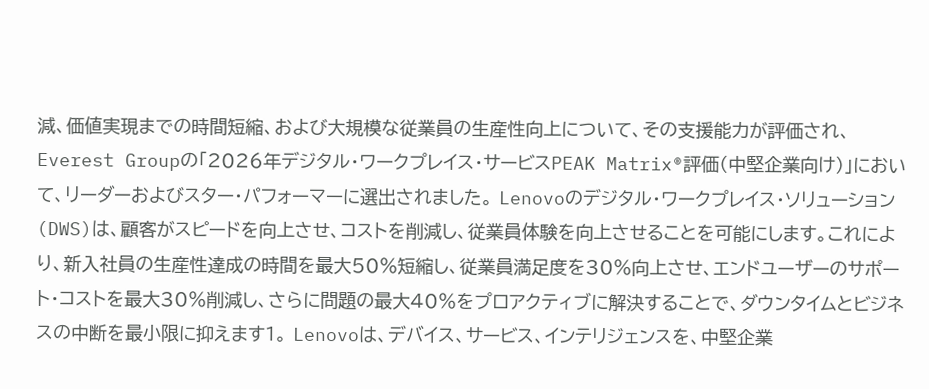減、価値実現までの時間短縮、および大規模な従業員の生産性向上について、その支援能力が評価され、Everest Groupの「2026年デジタル・ワークプレイス・サービスPEAK Matrix®評価(中堅企業向け)」において、リーダーおよびスター・パフォーマーに選出されました。 Lenovoのデジタル・ワークプレイス・ソリューション(DWS)は、顧客がスピードを向上させ、コストを削減し、従業員体験を向上させることを可能にします。これにより、新入社員の生産性達成の時間を最大50%短縮し、従業員満足度を30%向上させ、エンドユーザーのサポート・コストを最大30%削減し、さらに問題の最大40%をプロアクティブに解決することで、ダウンタイムとビジネスの中断を最小限に抑えます1。 Lenovoは、デバイス、サービス、インテリジェンスを、中堅企業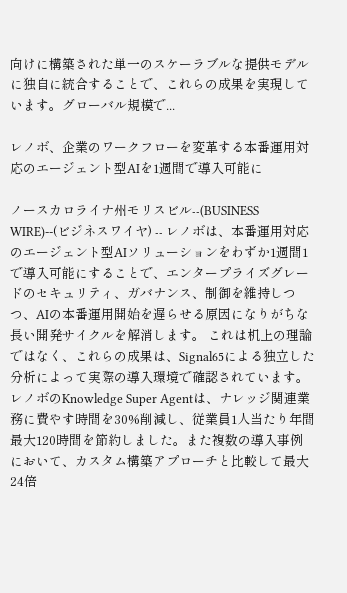向けに構築された単一のスケーラブルな提供モデルに独自に統合することで、これらの成果を実現しています。グローバル規模で...

レノボ、企業のワークフローを変革する本番運用対応のエージェント型AIを1週間で導入可能に

ノースカロライナ州モリスビル--(BUSINESS WIRE)--(ビジネスワイヤ) -- レノボは、本番運用対応のエージェント型AIソリューションをわずか1週間1で導入可能にすることで、エンタープライズグレードのセキュリティ、ガバナンス、制御を維持しつつ、AIの本番運用開始を遅らせる原因になりがちな長い開発サイクルを解消します。 これは机上の理論ではなく、これらの成果は、Signal65による独立した分析によって実際の導入環境で確認されています。レノボのKnowledge Super Agentは、ナレッジ関連業務に費やす時間を30%削減し、従業員1人当たり年間最大120時間を節約しました。また複数の導入事例において、カスタム構築アプローチと比較して最大24倍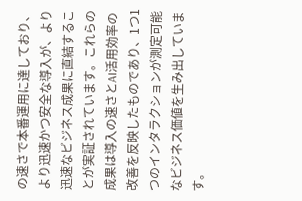の速さで本番運用に達しており、より迅速かつ安全な導入が、より迅速なビジネス成果に直結することが実証されています。これらの成果は導入の速さとAI活用効率の改善を反映したものであり、1つ1つのインタラクションが測定可能なビジネス価値を生み出しています。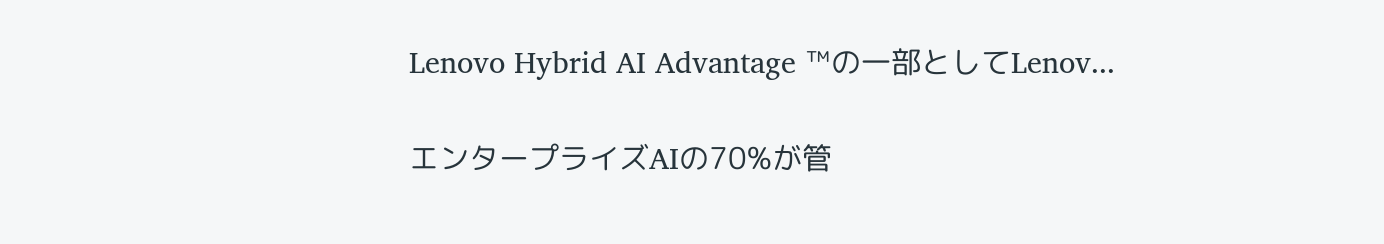Lenovo Hybrid AI Advantage ™の一部としてLenov...

エンタープライズAIの70%が管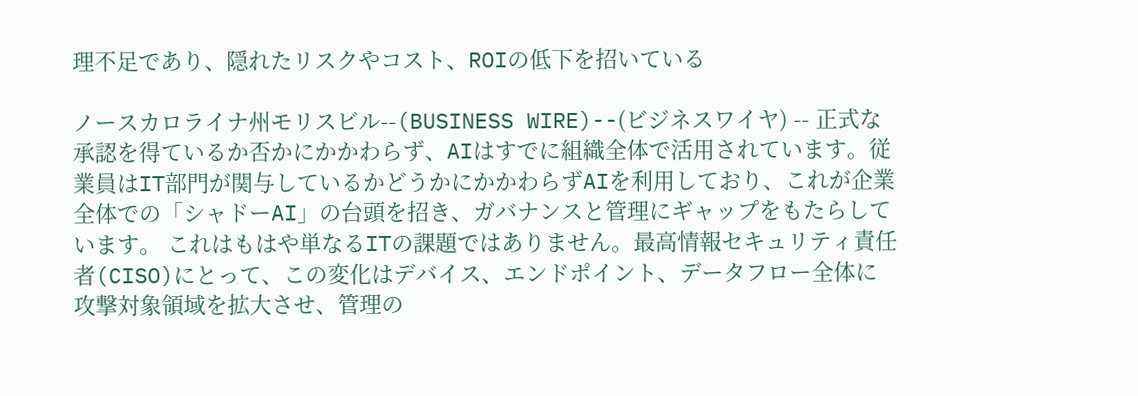理不足であり、隠れたリスクやコスト、ROIの低下を招いている

ノースカロライナ州モリスビル--(BUSINESS WIRE)--(ビジネスワイヤ) -- 正式な承認を得ているか否かにかかわらず、AIはすでに組織全体で活用されています。従業員はIT部門が関与しているかどうかにかかわらずAIを利用しており、これが企業全体での「シャドーAI」の台頭を招き、ガバナンスと管理にギャップをもたらしています。 これはもはや単なるITの課題ではありません。最高情報セキュリティ責任者(CISO)にとって、この変化はデバイス、エンドポイント、データフロー全体に攻撃対象領域を拡大させ、管理の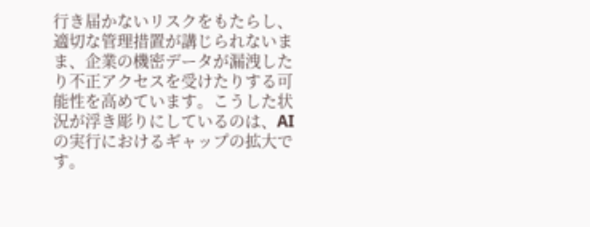行き届かないリスクをもたらし、適切な管理措置が講じられないまま、企業の機密データが漏洩したり不正アクセスを受けたりする可能性を高めています。こうした状況が浮き彫りにしているのは、AIの実行におけるギャップの拡大です。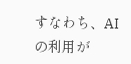すなわち、AIの利用が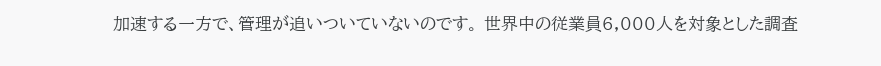加速する一方で、管理が追いついていないのです。 世界中の従業員6,000人を対象とした調査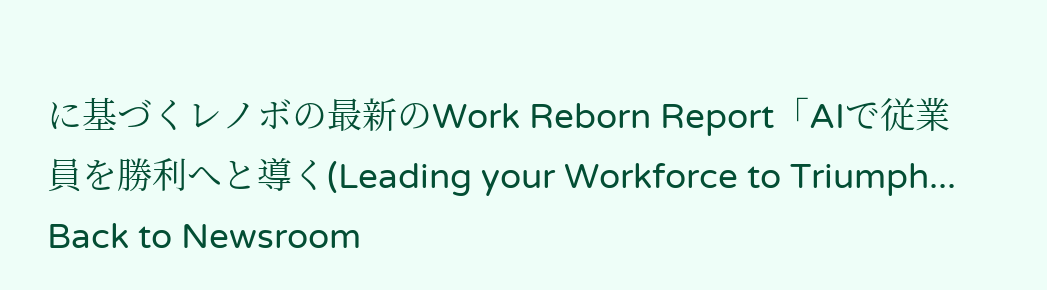に基づくレノボの最新のWork Reborn Report「AIで従業員を勝利へと導く(Leading your Workforce to Triumph...
Back to Newsroom